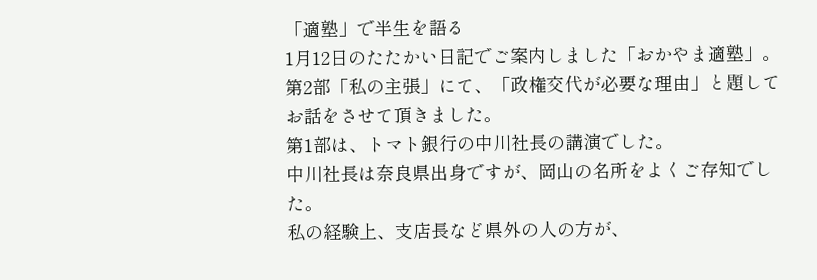「適塾」で半生を語る
1月12日のたたかい日記でご案内しました「おかやま適塾」。
第2部「私の主張」にて、「政権交代が必要な理由」と題してお話をさせて頂きました。
第1部は、トマト銀行の中川社長の講演でした。
中川社長は奈良県出身ですが、岡山の名所をよくご存知でした。
私の経験上、支店長など県外の人の方が、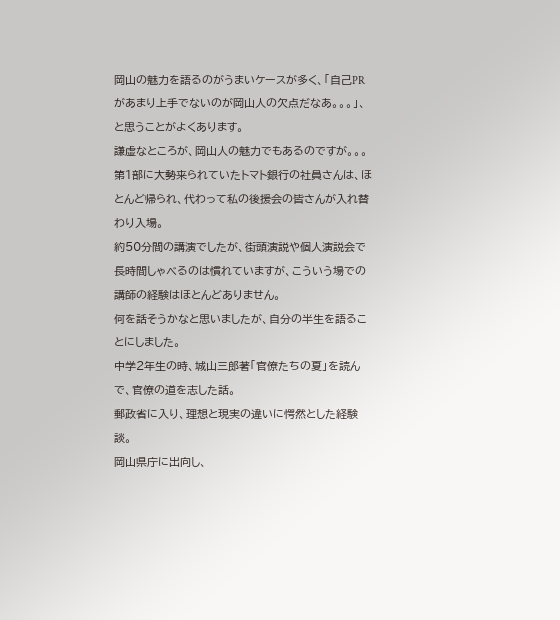岡山の魅力を語るのがうまいケースが多く、「自己PRがあまり上手でないのが岡山人の欠点だなあ。。。」、と思うことがよくあります。
謙虚なところが、岡山人の魅力でもあるのですが。。。
第1部に大勢来られていたトマト銀行の社員さんは、ほとんど帰られ、代わって私の後援会の皆さんが入れ替わり入場。
約50分間の講演でしたが、街頭演説や個人演説会で長時間しゃべるのは慣れていますが、こういう場での講師の経験はほとんどありません。
何を話そうかなと思いましたが、自分の半生を語ることにしました。
中学2年生の時、城山三郎著「官僚たちの夏」を読んで、官僚の道を志した話。
郵政省に入り、理想と現実の違いに愕然とした経験談。
岡山県庁に出向し、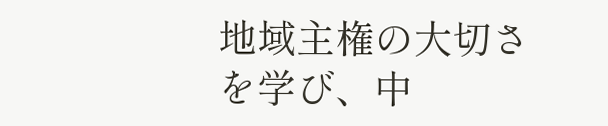地域主権の大切さを学び、中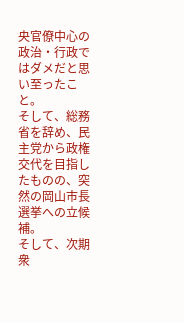央官僚中心の政治・行政ではダメだと思い至ったこと。
そして、総務省を辞め、民主党から政権交代を目指したものの、突然の岡山市長選挙への立候補。
そして、次期衆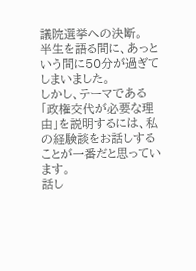議院選挙への決断。
半生を語る間に、あっという間に50分が過ぎてしまいました。
しかし、テーマである「政権交代が必要な理由」を説明するには、私の経験談をお話しすることが一番だと思っています。
話し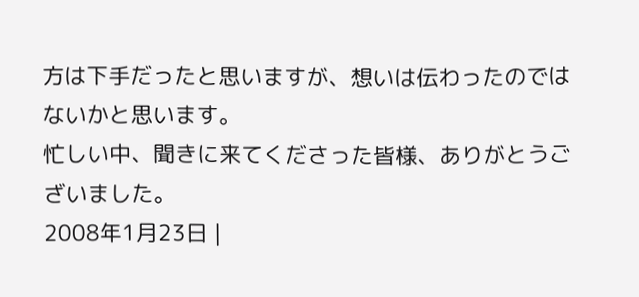方は下手だったと思いますが、想いは伝わったのではないかと思います。
忙しい中、聞きに来てくださった皆様、ありがとうございました。
2008年1月23日 |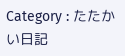Category : たたかい日記